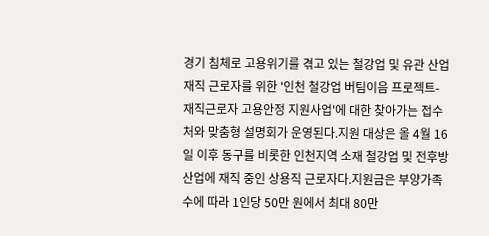경기 침체로 고용위기를 겪고 있는 철강업 및 유관 산업 재직 근로자를 위한 '인천 철강업 버팀이음 프로젝트-재직근로자 고용안정 지원사업'에 대한 찾아가는 접수처와 맞춤형 설명회가 운영된다.지원 대상은 올 4월 16일 이후 동구를 비롯한 인천지역 소재 철강업 및 전후방 산업에 재직 중인 상용직 근로자다.지원금은 부양가족 수에 따라 1인당 50만 원에서 최대 80만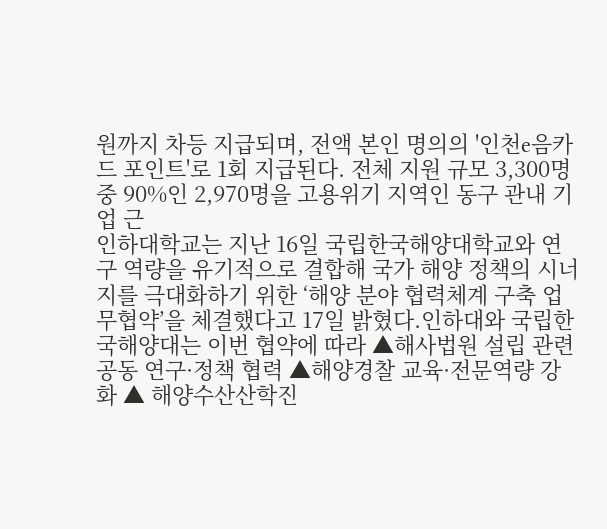원까지 차등 지급되며, 전액 본인 명의의 '인천e음카드 포인트'로 1회 지급된다. 전체 지원 규모 3,300명 중 90%인 2,970명을 고용위기 지역인 동구 관내 기업 근
인하대학교는 지난 16일 국립한국해양대학교와 연구 역량을 유기적으로 결합해 국가 해양 정책의 시너지를 극대화하기 위한 ‘해양 분야 협력체계 구축 업무협약’을 체결했다고 17일 밝혔다.인하대와 국립한국해양대는 이번 협약에 따라 ▲해사법원 설립 관련 공동 연구·정책 협력 ▲해양경찰 교육·전문역량 강화 ▲ 해양수산산학진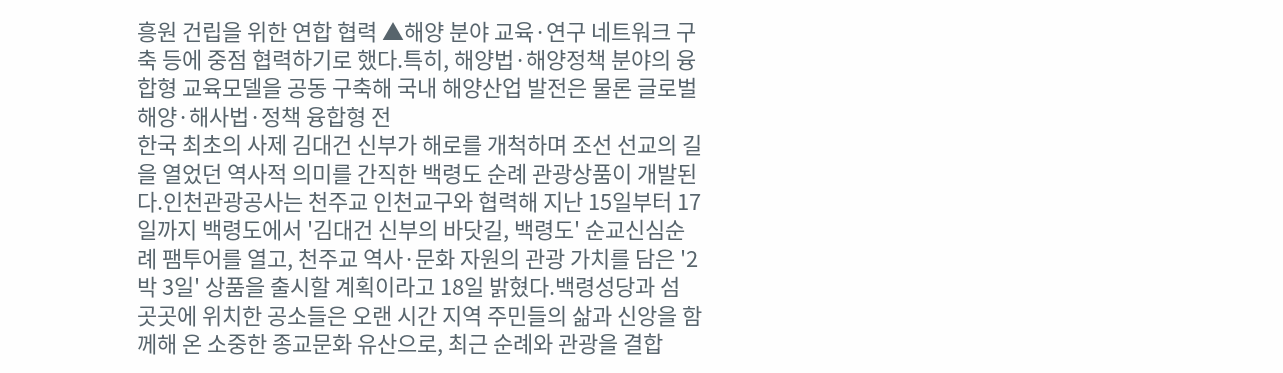흥원 건립을 위한 연합 협력 ▲해양 분야 교육·연구 네트워크 구축 등에 중점 협력하기로 했다.특히, 해양법·해양정책 분야의 융합형 교육모델을 공동 구축해 국내 해양산업 발전은 물론 글로벌 해양·해사법·정책 융합형 전
한국 최초의 사제 김대건 신부가 해로를 개척하며 조선 선교의 길을 열었던 역사적 의미를 간직한 백령도 순례 관광상품이 개발된다.인천관광공사는 천주교 인천교구와 협력해 지난 15일부터 17일까지 백령도에서 '김대건 신부의 바닷길, 백령도' 순교신심순례 팸투어를 열고, 천주교 역사·문화 자원의 관광 가치를 담은 '2박 3일' 상품을 출시할 계획이라고 18일 밝혔다.백령성당과 섬 곳곳에 위치한 공소들은 오랜 시간 지역 주민들의 삶과 신앙을 함께해 온 소중한 종교문화 유산으로, 최근 순례와 관광을 결합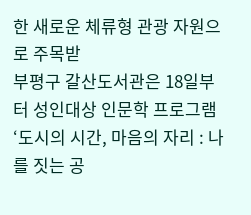한 새로운 체류형 관광 자원으로 주목받
부평구 갈산도서관은 18일부터 성인대상 인문학 프로그램 ‘도시의 시간, 마음의 자리 : 나를 짓는 공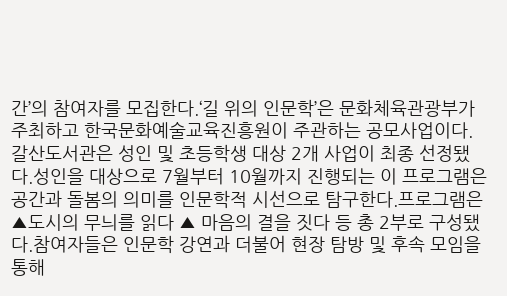간’의 참여자를 모집한다.‘길 위의 인문학’은 문화체육관광부가 주최하고 한국문화예술교육진흥원이 주관하는 공모사업이다. 갈산도서관은 성인 및 초등학생 대상 2개 사업이 최종 선정됐다.성인을 대상으로 7월부터 10월까지 진행되는 이 프로그램은 공간과 돌봄의 의미를 인문학적 시선으로 탐구한다.프로그램은 ▲도시의 무늬를 읽다 ▲ 마음의 결을 짓다 등 총 2부로 구성됐다.참여자들은 인문학 강연과 더불어 현장 탐방 및 후속 모임을 통해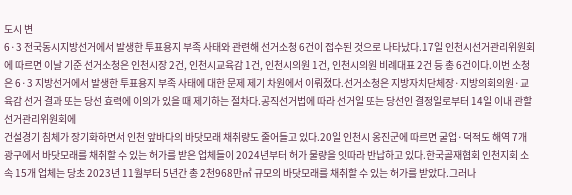도시 변
6·3 전국동시지방선거에서 발생한 투표용지 부족 사태와 관련해 선거소청 6건이 접수된 것으로 나타났다.17일 인천시선거관리위원회에 따르면 이날 기준 선거소청은 인천시장 2건, 인천시교육감 1건, 인천시의원 1건, 인천시의원 비례대표 2건 등 총 6건이다.이번 소청은 6·3 지방선거에서 발생한 투표용지 부족 사태에 대한 문제 제기 차원에서 이뤄졌다.선거소청은 지방자치단체장·지방의회의원·교육감 선거 결과 또는 당선 효력에 이의가 있을 때 제기하는 절차다.공직선거법에 따라 선거일 또는 당선인 결정일로부터 14일 이내 관할 선거관리위원회에
건설경기 침체가 장기화하면서 인천 앞바다의 바닷모래 채취량도 줄어들고 있다.20일 인천시 옹진군에 따르면 굴업·덕적도 해역 7개 광구에서 바닷모래를 채취할 수 있는 허가를 받은 업체들이 2024년부터 허가 물량을 잇따라 반납하고 있다.한국골재협회 인천지회 소속 15개 업체는 당초 2023년 11월부터 5년간 총 2천968만㎥ 규모의 바닷모래를 채취할 수 있는 허가를 받았다.그러나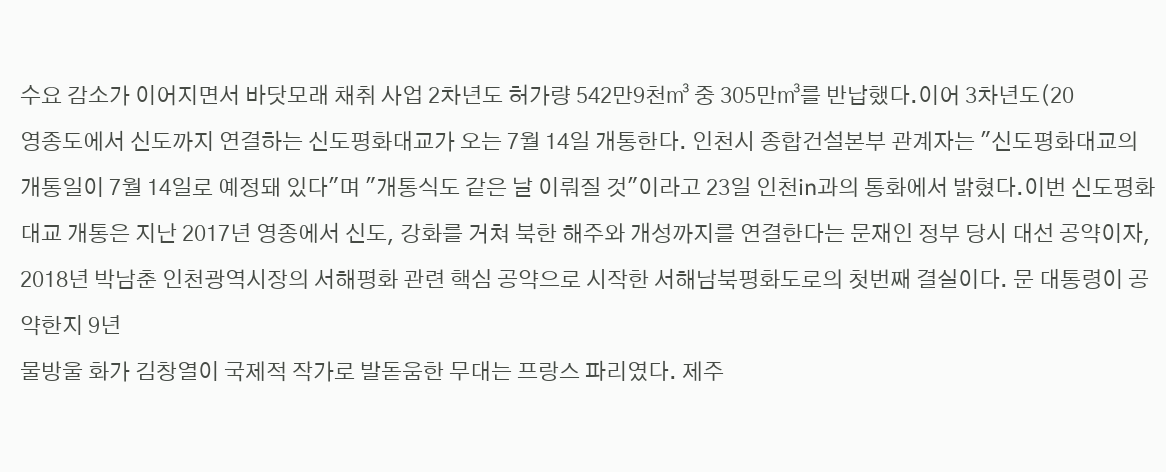수요 감소가 이어지면서 바닷모래 채취 사업 2차년도 허가량 542만9천㎥ 중 305만㎥를 반납했다.이어 3차년도(20
영종도에서 신도까지 연결하는 신도평화대교가 오는 7월 14일 개통한다. 인천시 종합건설본부 관계자는 "신도평화대교의 개통일이 7월 14일로 예정돼 있다"며 "개통식도 같은 날 이뤄질 것"이라고 23일 인천in과의 통화에서 밝혔다.이번 신도평화대교 개통은 지난 2017년 영종에서 신도, 강화를 거쳐 북한 해주와 개성까지를 연결한다는 문재인 정부 당시 대선 공약이자, 2018년 박남춘 인천광역시장의 서해평화 관련 핵심 공약으로 시작한 서해남북평화도로의 첫번째 결실이다. 문 대통령이 공약한지 9년
물방울 화가 김창열이 국제적 작가로 발돋움한 무대는 프랑스 파리였다. 제주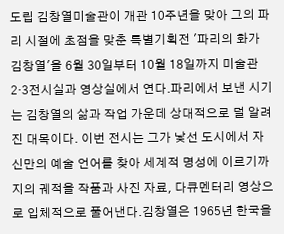도립 김창열미술관이 개관 10주년을 맞아 그의 파리 시절에 초점을 맞춘 특별기획전 '파리의 화가 김창열'을 6월 30일부터 10월 18일까지 미술관 2·3전시실과 영상실에서 연다.파리에서 보낸 시기는 김창열의 삶과 작업 가운데 상대적으로 덜 알려진 대목이다. 이번 전시는 그가 낯선 도시에서 자신만의 예술 언어를 찾아 세계적 명성에 이르기까지의 궤적을 작품과 사진 자료, 다큐멘터리 영상으로 입체적으로 풀어낸다.김창열은 1965년 한국을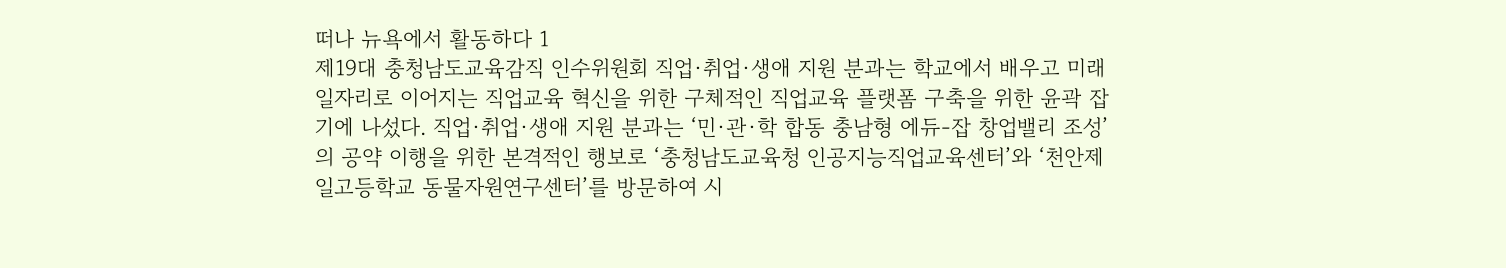떠나 뉴욕에서 활동하다 1
제19대 충청남도교육감직 인수위원회 직업·취업·생애 지원 분과는 학교에서 배우고 미래 일자리로 이어지는 직업교육 혁신을 위한 구체적인 직업교육 플랫폼 구축을 위한 윤곽 잡기에 나섰다. 직업·취업·생애 지원 분과는 ‘민·관·학 합동 충남형 에듀-잡 창업밸리 조성’의 공약 이행을 위한 본격적인 행보로 ‘충청남도교육청 인공지능직업교육센터’와 ‘천안제일고등학교 동물자원연구센터’를 방문하여 시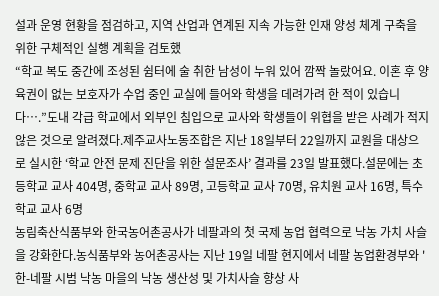설과 운영 현황을 점검하고, 지역 산업과 연계된 지속 가능한 인재 양성 체계 구축을 위한 구체적인 실행 계획을 검토했
“학교 복도 중간에 조성된 쉼터에 술 취한 남성이 누워 있어 깜짝 놀랐어요. 이혼 후 양육권이 없는 보호자가 수업 중인 교실에 들어와 학생을 데려가려 한 적이 있습니다….”도내 각급 학교에서 외부인 침입으로 교사와 학생들이 위협을 받은 사례가 적지 않은 것으로 알려졌다.제주교사노동조합은 지난 18일부터 22일까지 교원을 대상으로 실시한 ‘학교 안전 문제 진단을 위한 설문조사’ 결과를 23일 발표했다.설문에는 초등학교 교사 404명, 중학교 교사 89명, 고등학교 교사 70명, 유치원 교사 16명, 특수학교 교사 6명
농림축산식품부와 한국농어촌공사가 네팔과의 첫 국제 농업 협력으로 낙농 가치 사슬을 강화한다.농식품부와 농어촌공사는 지난 19일 네팔 현지에서 네팔 농업환경부와 '한-네팔 시범 낙농 마을의 낙농 생산성 및 가치사슬 향상 사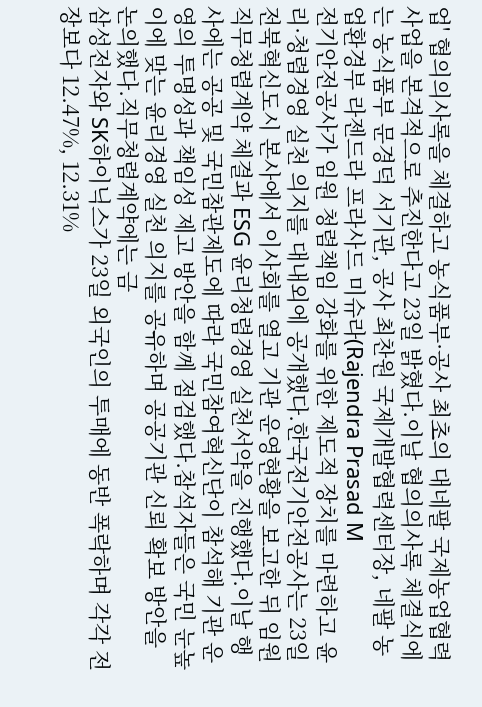업' 협의의사록을 체결하고 농식품부·공사 최초의 대네팔 국제농업협력 사업을 본격적으로 추진한다고 23일 밝혔다.이날 협의의사록 체결식에는 농식품부 문경덕 서기관, 공사 최찬원 국제개발협력센터장, 네팔 농업환경부 라젠드라 프라사드 미슈라(Rajendra Prasad M
전기안전공사가 임원 청렴책임 강화를 위한 제도적 장치를 마련하고 윤리·청렴경영 실천 의지를 대내외에 공개했다.한국전기안전공사는 23일 전북혁신도시 본사에서 이사회를 열고 기관 운영현황을 보고한 뒤 임원 직무청렴계약 체결과 ESG 윤리청렴경영 실천서약을 진행했다.이날 행사에는 공공 및 국민참관제도에 따라 국민참여혁신단이 참석해 기관 운영의 투명성과 책임성 제고 방안을 함께 점검했다.참석자들은 국민 눈높이에 맞는 윤리경영 실천 의지를 공유하며 공공기관 신뢰 확보 방안을 논의했다.직무청렴계약에는 금
삼성전자와 SK하이닉스가 23일 외국인의 투매에 동반 폭락하며 각각 전장보다 12.47%, 12.31%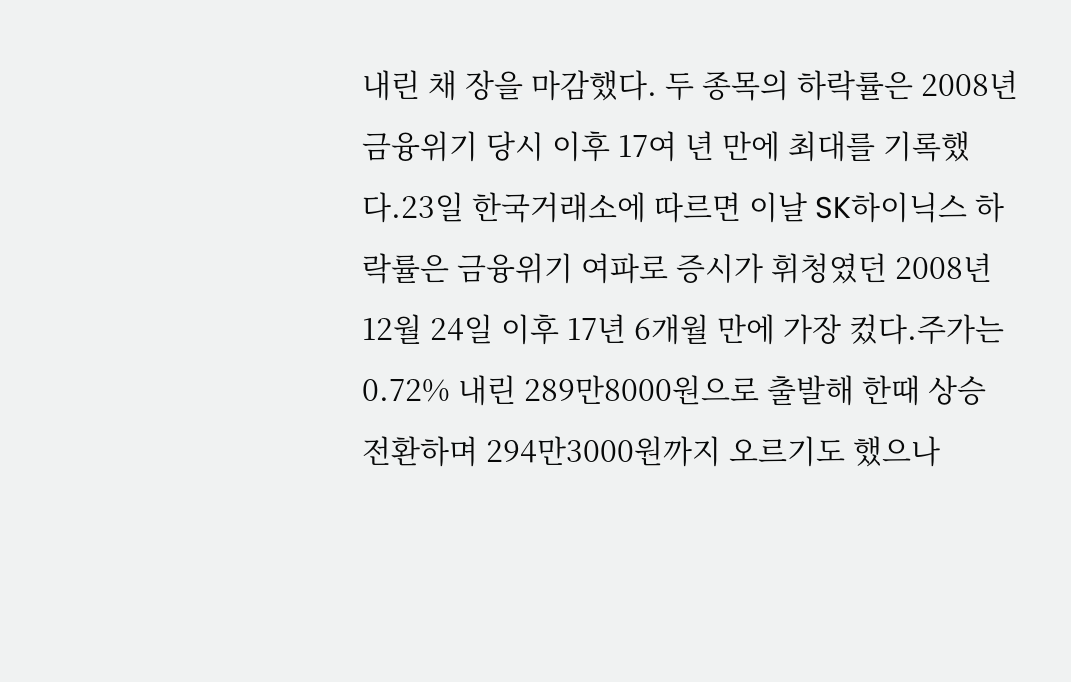내린 채 장을 마감했다. 두 종목의 하락률은 2008년 금융위기 당시 이후 17여 년 만에 최대를 기록했다.23일 한국거래소에 따르면 이날 SK하이닉스 하락률은 금융위기 여파로 증시가 휘청였던 2008년 12월 24일 이후 17년 6개월 만에 가장 컸다.주가는 0.72% 내린 289만8000원으로 출발해 한때 상승 전환하며 294만3000원까지 오르기도 했으나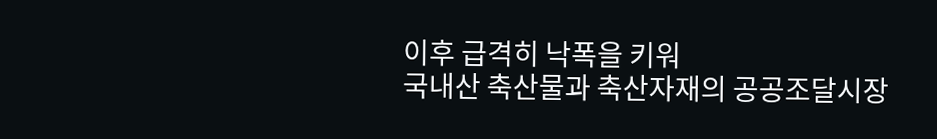이후 급격히 낙폭을 키워
국내산 축산물과 축산자재의 공공조달시장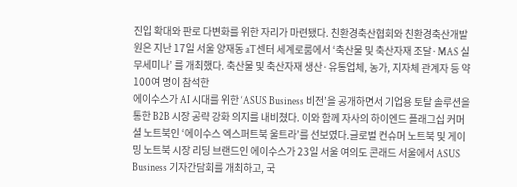진입 확대와 판로 다변화를 위한 자리가 마련됐다. 친환경축산협회와 친환경축산개발원은 지난 17일 서울 양재동 aT센터 세계로룸에서 ‘축산물 및 축산자재 조달·MAS 실무세미나’ 를 개최했다. 축산물 및 축산자재 생산·유통업체, 농가, 지자체 관계자 등 약 100여 명이 참석한
에이수스가 AI 시대를 위한 ‘ASUS Business 비전’을 공개하면서 기업용 토탈 솔루션을 통한 B2B 시장 공략 강화 의지를 내비쳤다. 이와 함께 자사의 하이엔드 플래그십 커머셜 노트북인 ‘에이수스 엑스퍼트북 울트라’를 선보였다.글로벌 컨슈머 노트북 및 게이밍 노트북 시장 리딩 브랜드인 에이수스가 23일 서울 여의도 콘래드 서울에서 ASUS Business 기자간담회를 개최하고, 국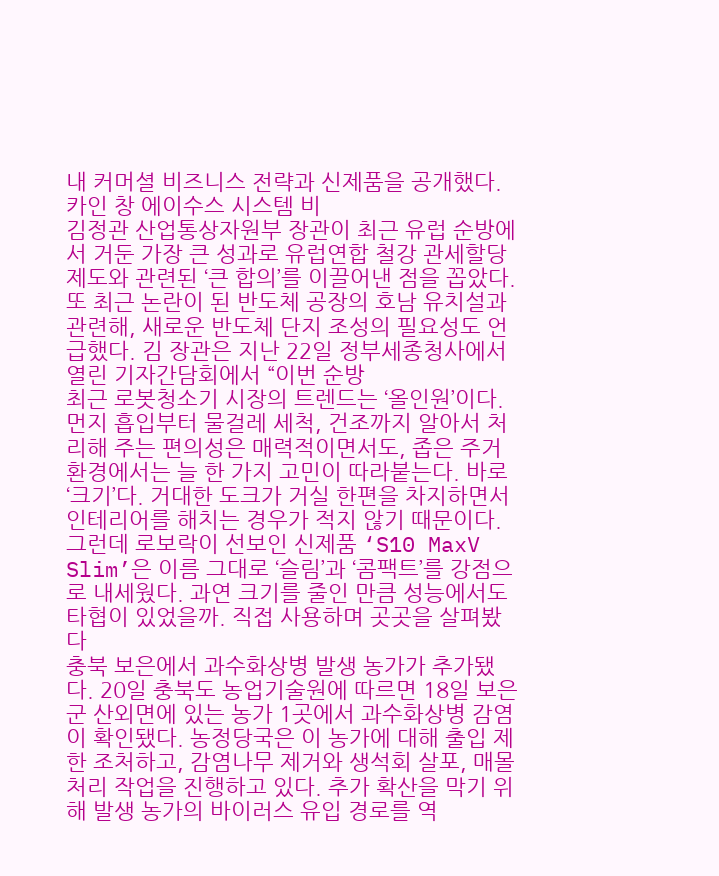내 커머셜 비즈니스 전략과 신제품을 공개했다.카인 창 에이수스 시스템 비
김정관 산업통상자원부 장관이 최근 유럽 순방에서 거둔 가장 큰 성과로 유럽연합 철강 관세할당제도와 관련된 ‘큰 합의’를 이끌어낸 점을 꼽았다. 또 최근 논란이 된 반도체 공장의 호남 유치설과 관련해, 새로운 반도체 단지 조성의 필요성도 언급했다. 김 장관은 지난 22일 정부세종청사에서 열린 기자간담회에서 “이번 순방
최근 로봇청소기 시장의 트렌드는 ‘올인원’이다. 먼지 흡입부터 물걸레 세척, 건조까지 알아서 처리해 주는 편의성은 매력적이면서도, 좁은 주거 환경에서는 늘 한 가지 고민이 따라붙는다. 바로 ‘크기’다. 거대한 도크가 거실 한편을 차지하면서 인테리어를 해치는 경우가 적지 않기 때문이다.그런데 로보락이 선보인 신제품 ‘S10 MaxV Slim’은 이름 그대로 ‘슬림’과 ‘콤팩트’를 강점으로 내세웠다. 과연 크기를 줄인 만큼 성능에서도 타협이 있었을까. 직접 사용하며 곳곳을 살펴봤다
충북 보은에서 과수화상병 발생 농가가 추가됐다. 20일 충북도 농업기술원에 따르면 18일 보은군 산외면에 있는 농가 1곳에서 과수화상병 감염이 확인됐다. 농정당국은 이 농가에 대해 출입 제한 조처하고, 감염나무 제거와 생석회 살포, 매몰 처리 작업을 진행하고 있다. 추가 확산을 막기 위해 발생 농가의 바이러스 유입 경로를 역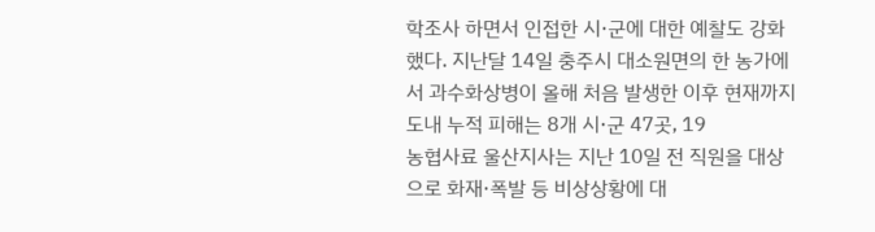학조사 하면서 인접한 시·군에 대한 예찰도 강화했다. 지난달 14일 충주시 대소원면의 한 농가에서 과수화상병이 올해 처음 발생한 이후 현재까지 도내 누적 피해는 8개 시·군 47곳, 19
농협사료 울산지사는 지난 10일 전 직원을 대상으로 화재·폭발 등 비상상황에 대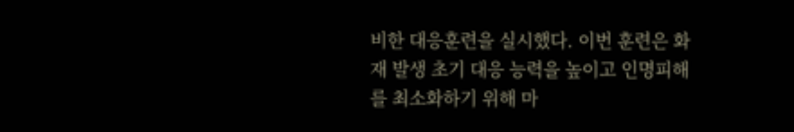비한 대응훈련을 실시했다. 이번 훈련은 화재 발생 초기 대응 능력을 높이고 인명피해를 최소화하기 위해 마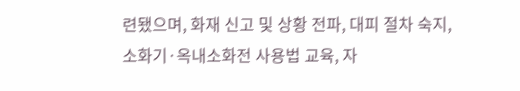련됐으며, 화재 신고 및 상황 전파, 대피 절차 숙지, 소화기·옥내소화전 사용법 교육, 자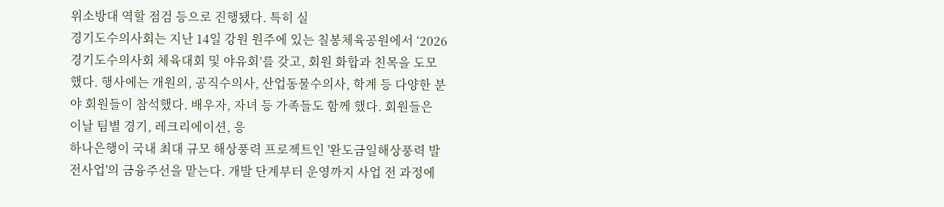위소방대 역할 점검 등으로 진행됐다. 특히 실
경기도수의사회는 지난 14일 강원 원주에 있는 칠봉체육공원에서 ‘2026 경기도수의사회 체육대회 및 야유회’를 갖고, 회원 화합과 친목을 도모했다. 행사에는 개원의, 공직수의사, 산업동물수의사, 학계 등 다양한 분야 회원들이 참석했다. 배우자, 자녀 등 가족들도 함께 했다. 회원들은 이날 팀별 경기, 레크리에이션, 응
하나은행이 국내 최대 규모 해상풍력 프로젝트인 '완도금일해상풍력 발전사업'의 금융주선을 맡는다. 개발 단계부터 운영까지 사업 전 과정에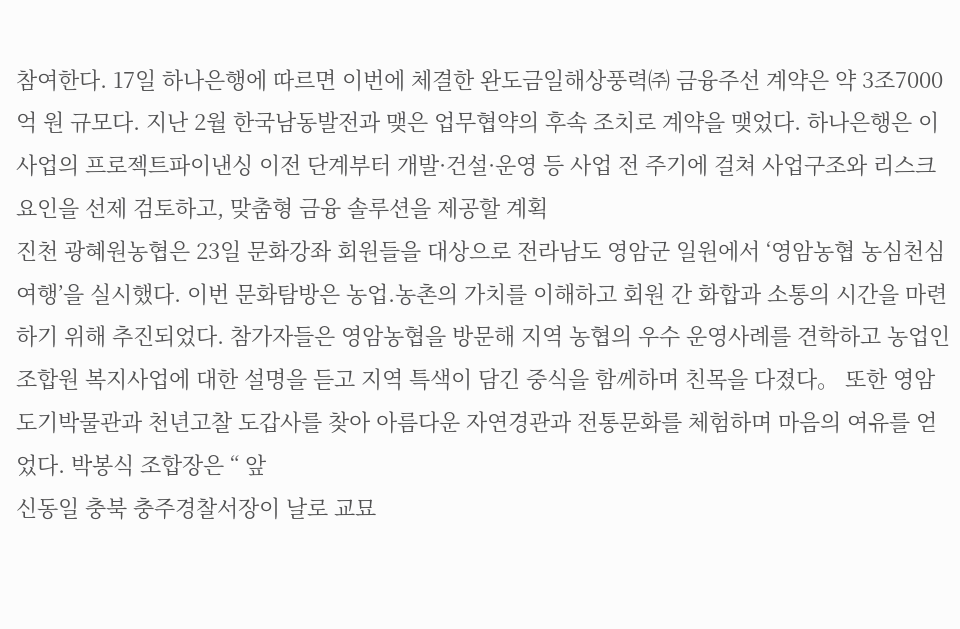참여한다. 17일 하나은행에 따르면 이번에 체결한 완도금일해상풍력㈜ 금융주선 계약은 약 3조7000억 원 규모다. 지난 2월 한국남동발전과 맺은 업무협약의 후속 조치로 계약을 맺었다. 하나은행은 이 사업의 프로젝트파이낸싱 이전 단계부터 개발·건설·운영 등 사업 전 주기에 걸쳐 사업구조와 리스크 요인을 선제 검토하고, 맞춤형 금융 솔루션을 제공할 계획
진천 광혜원농협은 23일 문화강좌 회원들을 대상으로 전라남도 영암군 일원에서 ‘영암농협 농심천심여행’을 실시했다. 이번 문화탐방은 농업.농촌의 가치를 이해하고 회원 간 화합과 소통의 시간을 마련하기 위해 추진되었다. 참가자들은 영암농협을 방문해 지역 농협의 우수 운영사례를 견학하고 농업인 조합원 복지사업에 대한 설명을 듣고 지역 특색이 담긴 중식을 함께하며 친목을 다졌다。 또한 영암도기박물관과 천년고찰 도갑사를 찾아 아름다운 자연경관과 전통문화를 체험하며 마음의 여유를 얻었다. 박봉식 조합장은 “ 앞
신동일 충북 충주경찰서장이 날로 교묘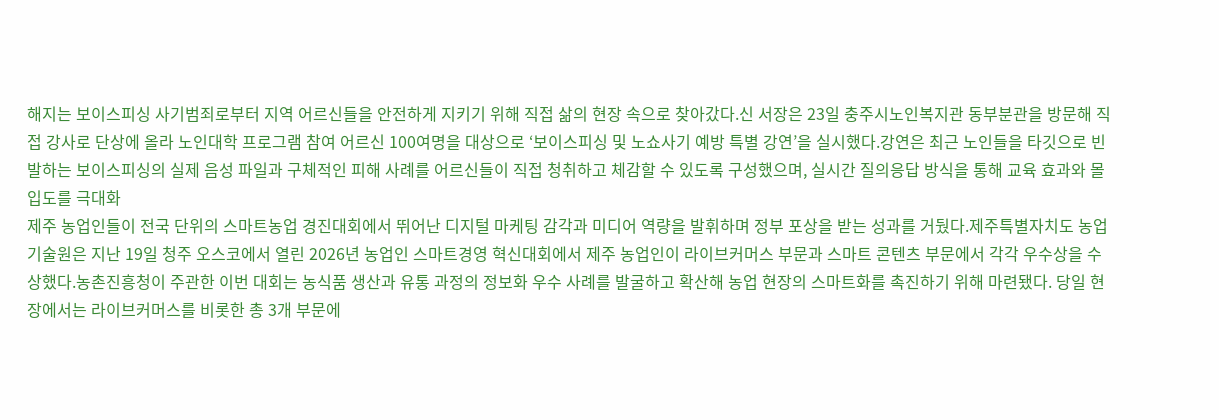해지는 보이스피싱 사기범죄로부터 지역 어르신들을 안전하게 지키기 위해 직접 삶의 현장 속으로 찾아갔다.신 서장은 23일 충주시노인복지관 동부분관을 방문해 직접 강사로 단상에 올라 노인대학 프로그램 참여 어르신 100여명을 대상으로 ‘보이스피싱 및 노쇼사기 예방 특별 강연’을 실시했다.강연은 최근 노인들을 타깃으로 빈발하는 보이스피싱의 실제 음성 파일과 구체적인 피해 사례를 어르신들이 직접 청취하고 체감할 수 있도록 구성했으며, 실시간 질의응답 방식을 통해 교육 효과와 몰입도를 극대화
제주 농업인들이 전국 단위의 스마트농업 경진대회에서 뛰어난 디지털 마케팅 감각과 미디어 역량을 발휘하며 정부 포상을 받는 성과를 거뒀다.제주특별자치도 농업기술원은 지난 19일 청주 오스코에서 열린 2026년 농업인 스마트경영 혁신대회에서 제주 농업인이 라이브커머스 부문과 스마트 콘텐츠 부문에서 각각 우수상을 수상했다.농촌진흥청이 주관한 이번 대회는 농식품 생산과 유통 과정의 정보화 우수 사례를 발굴하고 확산해 농업 현장의 스마트화를 촉진하기 위해 마련됐다. 당일 현장에서는 라이브커머스를 비롯한 총 3개 부문에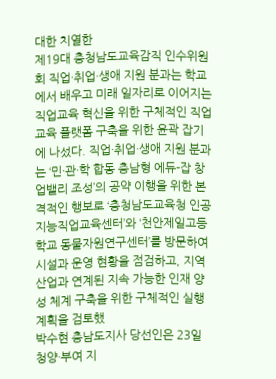대한 치열한
제19대 충청남도교육감직 인수위원회 직업·취업·생애 지원 분과는 학교에서 배우고 미래 일자리로 이어지는 직업교육 혁신을 위한 구체적인 직업교육 플랫폼 구축을 위한 윤곽 잡기에 나섰다. 직업·취업·생애 지원 분과는 ‘민·관·학 합동 충남형 에듀-잡 창업밸리 조성’의 공약 이행을 위한 본격적인 행보로 ‘충청남도교육청 인공지능직업교육센터’와 ‘천안제일고등학교 동물자원연구센터’를 방문하여 시설과 운영 현황을 점검하고, 지역 산업과 연계된 지속 가능한 인재 양성 체계 구축을 위한 구체적인 실행 계획을 검토했
박수현 충남도지사 당선인은 23일 청양·부여 지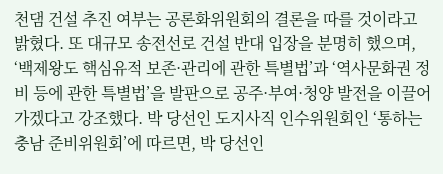천댐 건설 추진 여부는 공론화위원회의 결론을 따를 것이라고 밝혔다. 또 대규모 송전선로 건설 반대 입장을 분명히 했으며, ‘백제왕도 핵심유적 보존·관리에 관한 특별법’과 ‘역사문화권 정비 등에 관한 특별법’을 발판으로 공주·부여·청양 발전을 이끌어 가겠다고 강조했다. 박 당선인 도지사직 인수위원회인 ‘통하는 충남 준비위원회’에 따르면, 박 당선인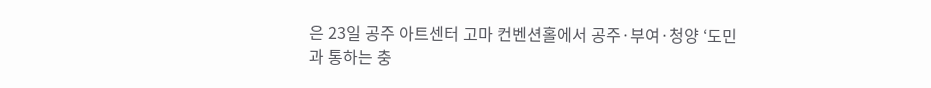은 23일 공주 아트센터 고마 컨벤션홀에서 공주·부여·청양 ‘도민과 통하는 충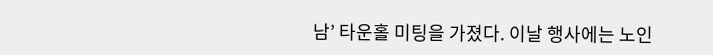남’ 타운홀 미팅을 가졌다. 이날 행사에는 노인